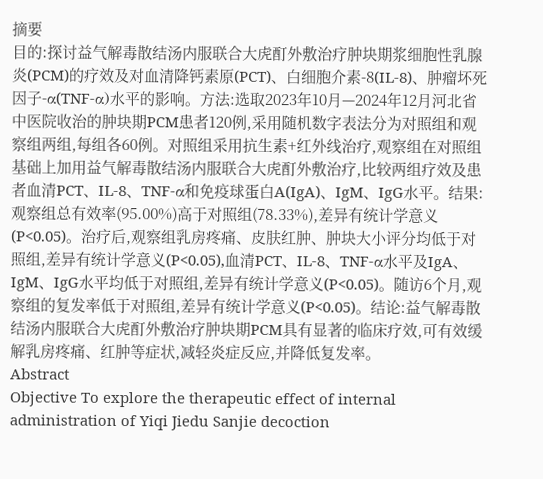摘要
目的:探讨益气解毒散结汤内服联合大虎酊外敷治疗肿块期浆细胞性乳腺炎(PCM)的疗效及对血清降钙素原(PCT)、白细胞介素-8(IL-8)、肿瘤坏死因子-α(TNF-α)水平的影响。方法:选取2023年10月—2024年12月河北省中医院收治的肿块期PCM患者120例,采用随机数字表法分为对照组和观察组两组,每组各60例。对照组采用抗生素+红外线治疗,观察组在对照组基础上加用益气解毒散结汤内服联合大虎酊外敷治疗,比较两组疗效及患者血清PCT、IL-8、TNF-α和免疫球蛋白A(IgA)、IgM、IgG水平。结果:观察组总有效率(95.00%)高于对照组(78.33%),差异有统计学意义(P<0.05)。治疗后,观察组乳房疼痛、皮肤红肿、肿块大小评分均低于对照组,差异有统计学意义(P<0.05),血清PCT、IL-8、TNF-α水平及IgA、IgM、IgG水平均低于对照组,差异有统计学意义(P<0.05)。随访6个月,观察组的复发率低于对照组,差异有统计学意义(P<0.05)。结论:益气解毒散结汤内服联合大虎酊外敷治疗肿块期PCM具有显著的临床疗效,可有效缓解乳房疼痛、红肿等症状,减轻炎症反应,并降低复发率。
Abstract
Objective To explore the therapeutic effect of internal administration of Yiqi Jiedu Sanjie decoction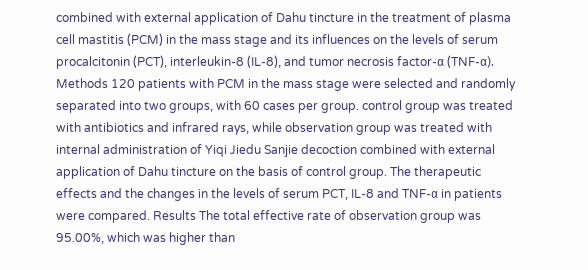combined with external application of Dahu tincture in the treatment of plasma cell mastitis (PCM) in the mass stage and its influences on the levels of serum procalcitonin (PCT), interleukin-8 (IL-8), and tumor necrosis factor-α (TNF-α). Methods 120 patients with PCM in the mass stage were selected and randomly separated into two groups, with 60 cases per group. control group was treated with antibiotics and infrared rays, while observation group was treated with internal administration of Yiqi Jiedu Sanjie decoction combined with external application of Dahu tincture on the basis of control group. The therapeutic effects and the changes in the levels of serum PCT, IL-8 and TNF-α in patients were compared. Results The total effective rate of observation group was 95.00%, which was higher than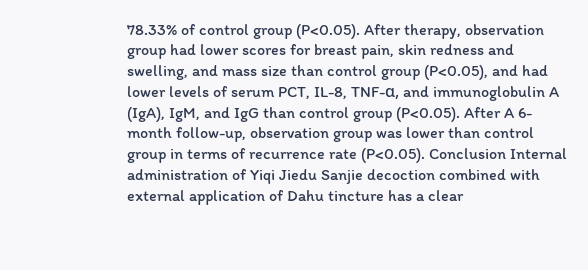78.33% of control group (P<0.05). After therapy, observation group had lower scores for breast pain, skin redness and swelling, and mass size than control group (P<0.05), and had lower levels of serum PCT, IL-8, TNF-α, and immunoglobulin A (IgA), IgM, and IgG than control group (P<0.05). After A 6-month follow-up, observation group was lower than control group in terms of recurrence rate (P<0.05). Conclusion Internal administration of Yiqi Jiedu Sanjie decoction combined with external application of Dahu tincture has a clear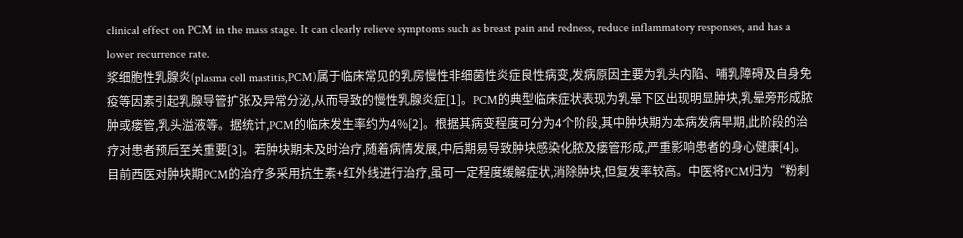clinical effect on PCM in the mass stage. It can clearly relieve symptoms such as breast pain and redness, reduce inflammatory responses, and has a lower recurrence rate.
浆细胞性乳腺炎(plasma cell mastitis,PCM)属于临床常见的乳房慢性非细菌性炎症良性病变,发病原因主要为乳头内陷、哺乳障碍及自身免疫等因素引起乳腺导管扩张及异常分泌,从而导致的慢性乳腺炎症[1]。PCM的典型临床症状表现为乳晕下区出现明显肿块,乳晕旁形成脓肿或瘘管,乳头溢液等。据统计,PCM的临床发生率约为4%[2]。根据其病变程度可分为4个阶段,其中肿块期为本病发病早期,此阶段的治疗对患者预后至关重要[3]。若肿块期未及时治疗,随着病情发展,中后期易导致肿块感染化脓及瘘管形成,严重影响患者的身心健康[4]。目前西医对肿块期PCM的治疗多采用抗生素+红外线进行治疗,虽可一定程度缓解症状,消除肿块,但复发率较高。中医将PCM归为“粉刺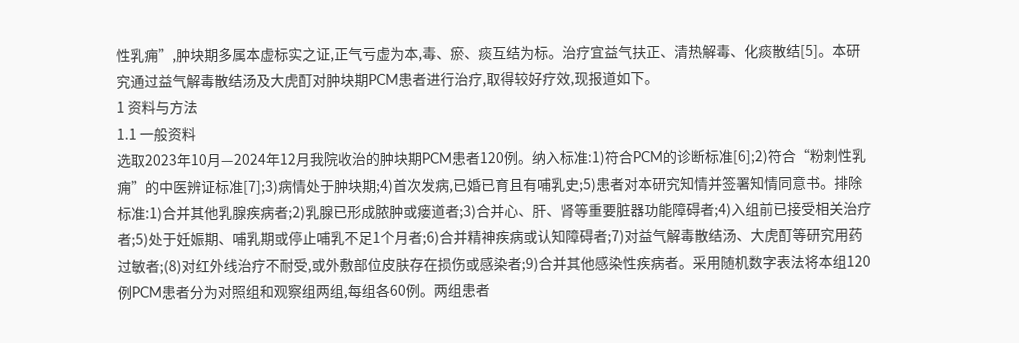性乳痈”,肿块期多属本虚标实之证,正气亏虚为本,毒、瘀、痰互结为标。治疗宜益气扶正、清热解毒、化痰散结[5]。本研究通过益气解毒散结汤及大虎酊对肿块期PCM患者进行治疗,取得较好疗效,现报道如下。
1 资料与方法
1.1 一般资料
选取2023年10月—2024年12月我院收治的肿块期PCM患者120例。纳入标准:1)符合PCM的诊断标准[6];2)符合“粉刺性乳痈”的中医辨证标准[7];3)病情处于肿块期;4)首次发病,已婚已育且有哺乳史;5)患者对本研究知情并签署知情同意书。排除标准:1)合并其他乳腺疾病者;2)乳腺已形成脓肿或瘘道者;3)合并心、肝、肾等重要脏器功能障碍者;4)入组前已接受相关治疗者;5)处于妊娠期、哺乳期或停止哺乳不足1个月者;6)合并精神疾病或认知障碍者;7)对益气解毒散结汤、大虎酊等研究用药过敏者;(8)对红外线治疗不耐受,或外敷部位皮肤存在损伤或感染者;9)合并其他感染性疾病者。采用随机数字表法将本组120例PCM患者分为对照组和观察组两组,每组各60例。两组患者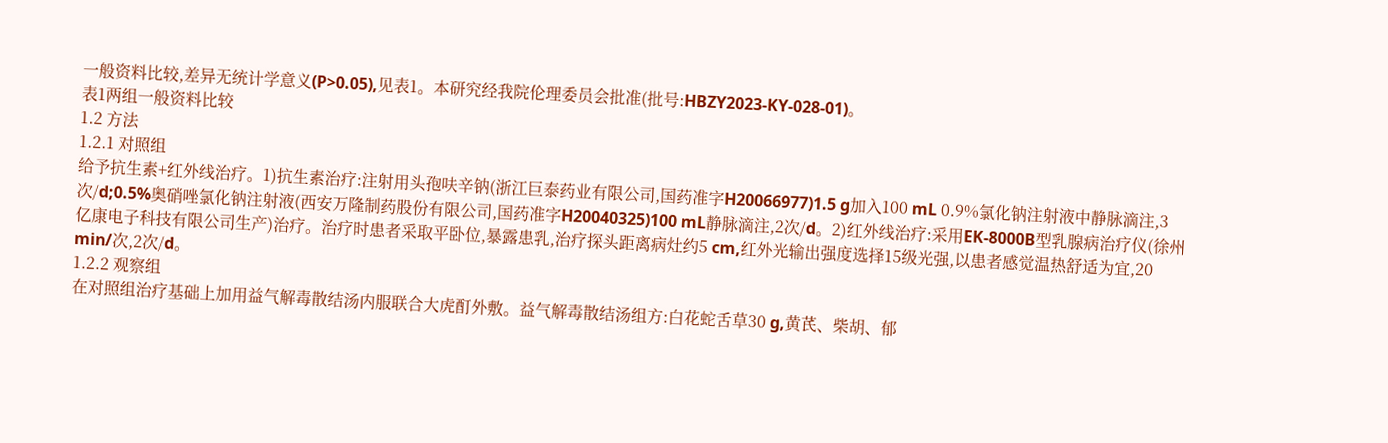一般资料比较,差异无统计学意义(P>0.05),见表1。本研究经我院伦理委员会批准(批号:HBZY2023-KY-028-01)。
表1两组一般资料比较
1.2 方法
1.2.1 对照组
给予抗生素+红外线治疗。1)抗生素治疗:注射用头孢呋辛钠(浙江巨泰药业有限公司,国药准字H20066977)1.5 g加入100 mL 0.9%氯化钠注射液中静脉滴注,3次/d;0.5%奥硝唑氯化钠注射液(西安万隆制药股份有限公司,国药准字H20040325)100 mL静脉滴注,2次/d。2)红外线治疗:采用EK-8000B型乳腺病治疗仪(徐州亿康电子科技有限公司生产)治疗。治疗时患者采取平卧位,暴露患乳,治疗探头距离病灶约5 cm,红外光输出强度选择15级光强,以患者感觉温热舒适为宜,20 min/次,2次/d。
1.2.2 观察组
在对照组治疗基础上加用益气解毒散结汤内服联合大虎酊外敷。益气解毒散结汤组方:白花蛇舌草30 g,黄芪、柴胡、郁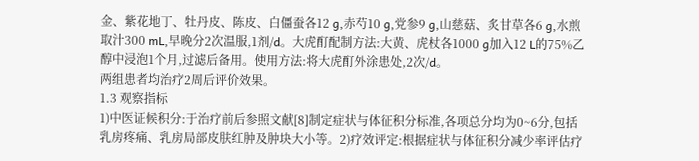金、紫花地丁、牡丹皮、陈皮、白僵蚕各12 g,赤芍10 g,党参9 g,山慈菇、炙甘草各6 g,水煎取汁300 mL,早晚分2次温服,1剂/d。大虎酊配制方法:大黄、虎杖各1000 g加入12 L的75%乙醇中浸泡1个月,过滤后备用。使用方法:将大虎酊外涂患处,2次/d。
两组患者均治疗2周后评价效果。
1.3 观察指标
1)中医证候积分:于治疗前后参照文献[8]制定症状与体征积分标准,各项总分均为0~6分,包括乳房疼痛、乳房局部皮肤红肿及肿块大小等。2)疗效评定:根据症状与体征积分减少率评估疗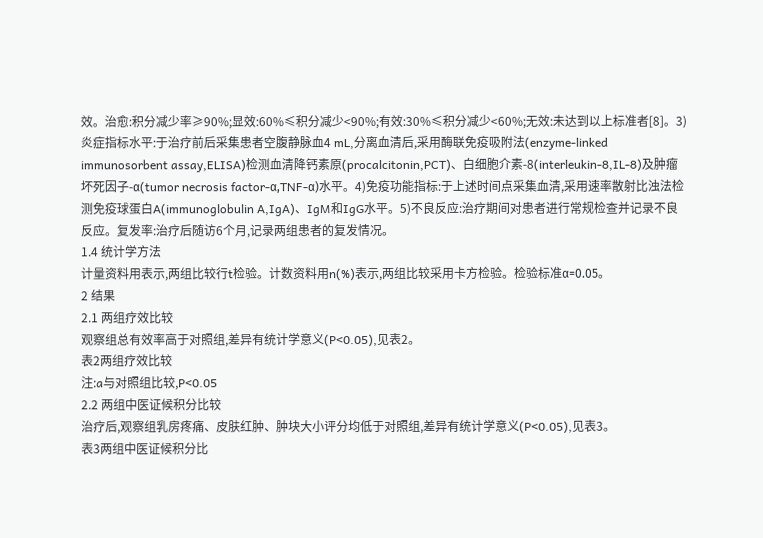效。治愈:积分减少率≥90%;显效:60%≤积分减少<90%;有效:30%≤积分减少<60%;无效:未达到以上标准者[8]。3)炎症指标水平:于治疗前后采集患者空腹静脉血4 mL,分离血清后,采用酶联免疫吸附法(enzyme-linked immunosorbent assay,ELISA)检测血清降钙素原(procalcitonin,PCT)、白细胞介素-8(interleukin-8,IL-8)及肿瘤坏死因子-α(tumor necrosis factor-α,TNF-α)水平。4)免疫功能指标:于上述时间点采集血清,采用速率散射比浊法检测免疫球蛋白A(immunoglobulin A,IgA)、IgM和IgG水平。5)不良反应:治疗期间对患者进行常规检查并记录不良反应。复发率:治疗后随访6个月,记录两组患者的复发情况。
1.4 统计学方法
计量资料用表示,两组比较行t检验。计数资料用n(%)表示,两组比较采用卡方检验。检验标准α=0.05。
2 结果
2.1 两组疗效比较
观察组总有效率高于对照组,差异有统计学意义(P<0.05),见表2。
表2两组疗效比较
注:a与对照组比较,P<0.05
2.2 两组中医证候积分比较
治疗后,观察组乳房疼痛、皮肤红肿、肿块大小评分均低于对照组,差异有统计学意义(P<0.05),见表3。
表3两组中医证候积分比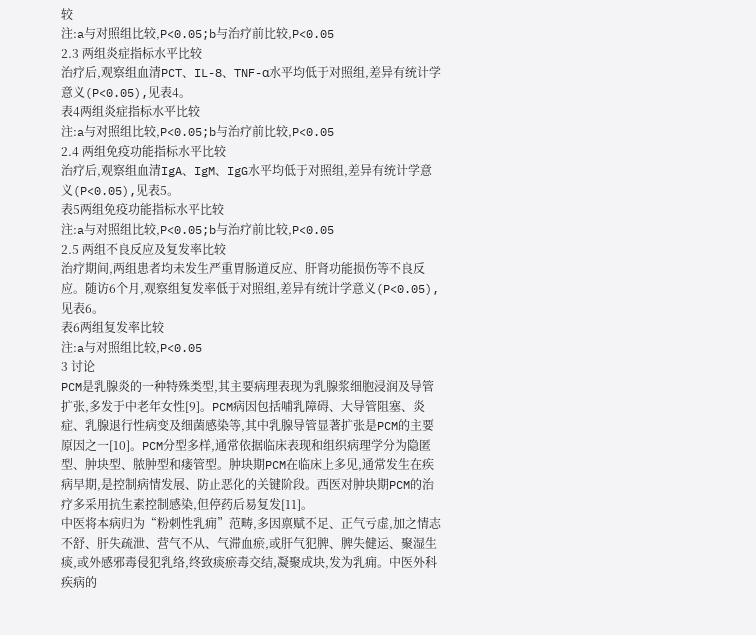较
注:a与对照组比较,P<0.05;b与治疗前比较,P<0.05
2.3 两组炎症指标水平比较
治疗后,观察组血清PCT、IL-8、TNF-α水平均低于对照组,差异有统计学意义(P<0.05),见表4。
表4两组炎症指标水平比较
注:a与对照组比较,P<0.05;b与治疗前比较,P<0.05
2.4 两组免疫功能指标水平比较
治疗后,观察组血清IgA、IgM、IgG水平均低于对照组,差异有统计学意义(P<0.05),见表5。
表5两组免疫功能指标水平比较
注:a与对照组比较,P<0.05;b与治疗前比较,P<0.05
2.5 两组不良反应及复发率比较
治疗期间,两组患者均未发生严重胃肠道反应、肝肾功能损伤等不良反应。随访6个月,观察组复发率低于对照组,差异有统计学意义(P<0.05),见表6。
表6两组复发率比较
注:a与对照组比较,P<0.05
3 讨论
PCM是乳腺炎的一种特殊类型,其主要病理表现为乳腺浆细胞浸润及导管扩张,多发于中老年女性[9]。PCM病因包括哺乳障碍、大导管阻塞、炎症、乳腺退行性病变及细菌感染等,其中乳腺导管显著扩张是PCM的主要原因之一[10]。PCM分型多样,通常依据临床表现和组织病理学分为隐匿型、肿块型、脓肿型和瘘管型。肿块期PCM在临床上多见,通常发生在疾病早期,是控制病情发展、防止恶化的关键阶段。西医对肿块期PCM的治疗多采用抗生素控制感染,但停药后易复发[11]。
中医将本病归为“粉刺性乳痈”范畴,多因禀赋不足、正气亏虚,加之情志不舒、肝失疏泄、营气不从、气滞血瘀,或肝气犯脾、脾失健运、聚湿生痰,或外感邪毒侵犯乳络,终致痰瘀毒交结,凝聚成块,发为乳痈。中医外科疾病的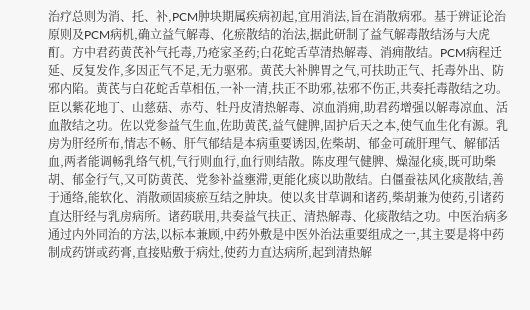治疗总则为消、托、补,PCM肿块期属疾病初起,宜用消法,旨在消散病邪。基于辨证论治原则及PCM病机,确立益气解毒、化瘀散结的治法,据此研制了益气解毒散结汤与大虎酊。方中君药黄芪补气托毒,乃疮家圣药;白花蛇舌草清热解毒、消痈散结。PCM病程迁延、反复发作,多因正气不足,无力驱邪。黄芪大补脾胃之气,可扶助正气、托毒外出、防邪内陷。黄芪与白花蛇舌草相伍,一补一清,扶正不助邪,祛邪不伤正,共奏托毒散结之功。臣以紫花地丁、山慈菇、赤芍、牡丹皮清热解毒、凉血消痈,助君药增强以解毒凉血、活血散结之功。佐以党参益气生血,佐助黄芪,益气健脾,固护后天之本,使气血生化有源。乳房为肝经所布,情志不畅、肝气郁结是本病重要诱因,佐柴胡、郁金可疏肝理气、解郁活血,两者能调畅乳络气机,气行则血行,血行则结散。陈皮理气健脾、燥湿化痰,既可助柴胡、郁金行气,又可防黄芪、党参补益壅滞,更能化痰以助散结。白僵蚕祛风化痰散结,善于通络,能软化、消散顽固痰瘀互结之肿块。使以炙甘草调和诸药,柴胡兼为使药,引诸药直达肝经与乳房病所。诸药联用,共奏益气扶正、清热解毒、化痰散结之功。中医治病多通过内外同治的方法,以标本兼顾,中药外敷是中医外治法重要组成之一,其主要是将中药制成药饼或药膏,直接贴敷于病灶,使药力直达病所,起到清热解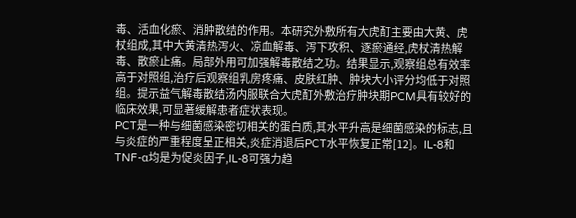毒、活血化瘀、消肿散结的作用。本研究外敷所有大虎酊主要由大黄、虎杖组成,其中大黄清热泻火、凉血解毒、泻下攻积、逐瘀通经,虎杖清热解毒、散瘀止痛。局部外用可加强解毒散结之功。结果显示,观察组总有效率高于对照组,治疗后观察组乳房疼痛、皮肤红肿、肿块大小评分均低于对照组。提示益气解毒散结汤内服联合大虎酊外敷治疗肿块期PCM具有较好的临床效果,可显著缓解患者症状表现。
PCT是一种与细菌感染密切相关的蛋白质,其水平升高是细菌感染的标志,且与炎症的严重程度呈正相关,炎症消退后PCT水平恢复正常[12]。IL-8和TNF-α均是为促炎因子,IL-8可强力趋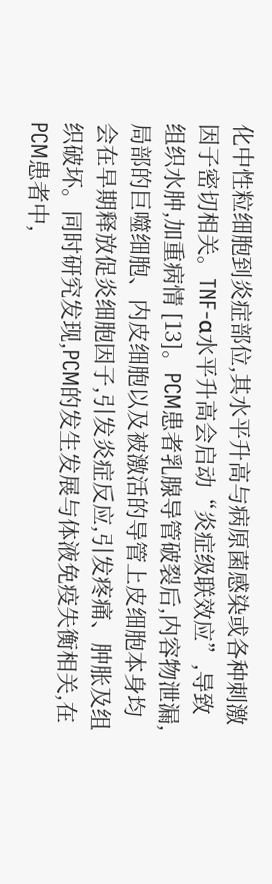化中性粒细胞到炎症部位,其水平升高与病原菌感染或各种刺激因子密切相关。TNF-α水平升高会启动“炎症级联效应”,导致组织水肿,加重病情 [13]。PCM患者乳腺导管破裂后,内容物泄漏,局部的巨噬细胞、内皮细胞以及被激活的导管上皮细胞本身均会在早期释放促炎细胞因子,引发炎症反应,引发疼痛、肿胀及组织破坏。同时研究发现,PCM的发生发展与体液免疫失衡相关,在PCM患者中,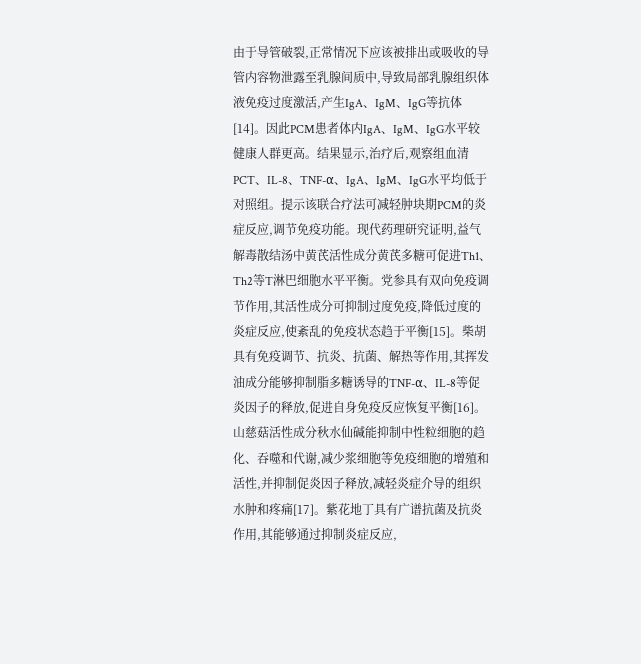由于导管破裂,正常情况下应该被排出或吸收的导管内容物泄露至乳腺间质中,导致局部乳腺组织体液免疫过度激活,产生IgA、IgM、IgG等抗体[14]。因此PCM患者体内IgA、IgM、IgG水平较健康人群更高。结果显示,治疗后,观察组血清PCT、IL-8、TNF-α、IgA、IgM、IgG水平均低于对照组。提示该联合疗法可减轻肿块期PCM的炎症反应,调节免疫功能。现代药理研究证明,益气解毒散结汤中黄芪活性成分黄芪多糖可促进Th1、Th2等T淋巴细胞水平平衡。党参具有双向免疫调节作用,其活性成分可抑制过度免疫,降低过度的炎症反应,使紊乱的免疫状态趋于平衡[15]。柴胡具有免疫调节、抗炎、抗菌、解热等作用,其挥发油成分能够抑制脂多糖诱导的TNF-α、IL-8等促炎因子的释放,促进自身免疫反应恢复平衡[16]。山慈菇活性成分秋水仙碱能抑制中性粒细胞的趋化、吞噬和代谢,减少浆细胞等免疫细胞的增殖和活性,并抑制促炎因子释放,减轻炎症介导的组织水肿和疼痛[17]。紫花地丁具有广谱抗菌及抗炎作用,其能够通过抑制炎症反应,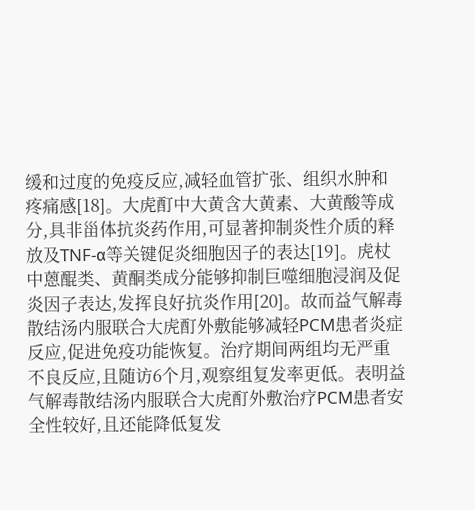缓和过度的免疫反应,减轻血管扩张、组织水肿和疼痛感[18]。大虎酊中大黄含大黄素、大黄酸等成分,具非甾体抗炎药作用,可显著抑制炎性介质的释放及TNF-α等关键促炎细胞因子的表达[19]。虎杖中蒽醌类、黄酮类成分能够抑制巨噬细胞浸润及促炎因子表达,发挥良好抗炎作用[20]。故而益气解毒散结汤内服联合大虎酊外敷能够减轻PCM患者炎症反应,促进免疫功能恢复。治疗期间两组均无严重不良反应,且随访6个月,观察组复发率更低。表明益气解毒散结汤内服联合大虎酊外敷治疗PCM患者安全性较好,且还能降低复发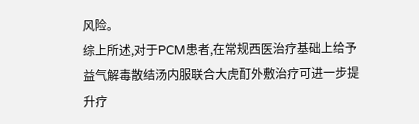风险。
综上所述,对于PCM患者,在常规西医治疗基础上给予益气解毒散结汤内服联合大虎酊外敷治疗可进一步提升疗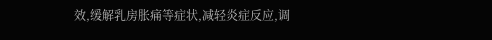效,缓解乳房胀痛等症状,减轻炎症反应,调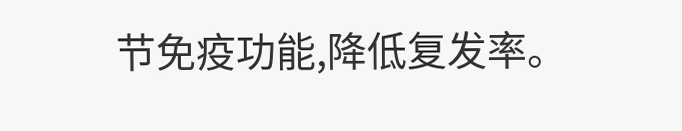节免疫功能,降低复发率。